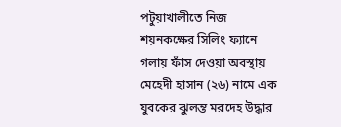পটুয়াখালীতে নিজ শয়নকক্ষের সিলিং ফ্যানে গলায় ফাঁস দেওয়া অবস্থায় মেহেদী হাসান (২৬) নামে এক যুবকের ঝুলন্ত মরদেহ উদ্ধার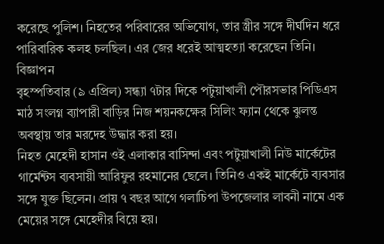করেছে পুলিশ। নিহতের পরিবারের অভিযোগ, তার স্ত্রীর সঙ্গে দীর্ঘদিন ধরে পারিবারিক কলহ চলছিল। এর জের ধরেই আত্মহত্যা করেছেন তিনি।
বিজ্ঞাপন
বৃহস্পতিবার (৯ এপ্রিল) সন্ধ্যা ৭টার দিকে পটুয়াখালী পৌরসভার পিডিএস মাঠ সংলগ্ন ব্যাপারী বাড়ির নিজ শয়নকক্ষের সিলিং ফ্যান থেকে ঝুলন্ত অবস্থায় তার মরদেহ উদ্ধার করা হয়।
নিহত মেহেদী হাসান ওই এলাকার বাসিন্দা এবং পটুয়াখালী নিউ মার্কেটের গার্মেন্টস ব্যবসায়ী আরিফুর রহমানের ছেলে। তিনিও একই মার্কেটে ব্যবসার সঙ্গে যুক্ত ছিলেন। প্রায় ৭ বছর আগে গলাচিপা উপজেলার লাবনী নামে এক মেয়ের সঙ্গে মেহেদীর বিয়ে হয়।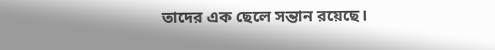তাদের এক ছেলে সন্তান রয়েছে।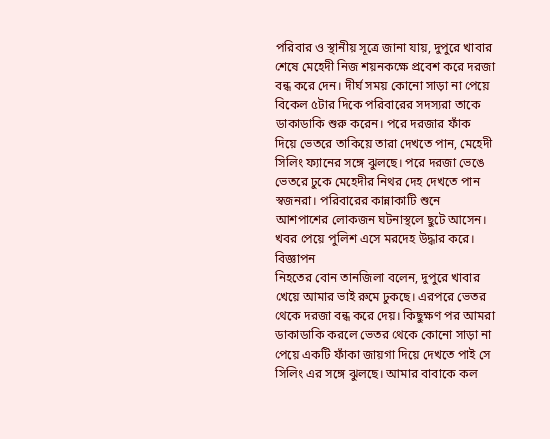পরিবার ও স্থানীয় সূত্রে জানা যায়, দুপুরে খাবার শেষে মেহেদী নিজ শয়নকক্ষে প্রবেশ করে দরজা বন্ধ করে দেন। দীর্ঘ সময় কোনো সাড়া না পেয়ে বিকেল ৫টার দিকে পরিবারের সদস্যরা তাকে ডাকাডাকি শুরু করেন। পরে দরজার ফাঁক দিয়ে ভেতরে তাকিয়ে তারা দেখতে পান, মেহেদী সিলিং ফ্যানের সঙ্গে ঝুলছে। পরে দরজা ভেঙে ভেতরে ঢুকে মেহেদীর নিথর দেহ দেখতে পান স্বজনরা। পরিবারের কান্নাকাটি শুনে আশপাশের লোকজন ঘটনাস্থলে ছুটে আসেন। খবর পেয়ে পুলিশ এসে মরদেহ উদ্ধার করে।
বিজ্ঞাপন
নিহতের বোন তানজিলা বলেন, দুপুরে খাবার খেয়ে আমার ভাই রুমে ঢুকছে। এরপরে ভেতর থেকে দরজা বন্ধ করে দেয়। কিছুক্ষণ পর আমরা ডাকাডাকি করলে ভেতর থেকে কোনো সাড়া না পেয়ে একটি ফাঁকা জায়গা দিয়ে দেখতে পাই সে সিলিং এর সঙ্গে ঝুলছে। আমার বাবাকে কল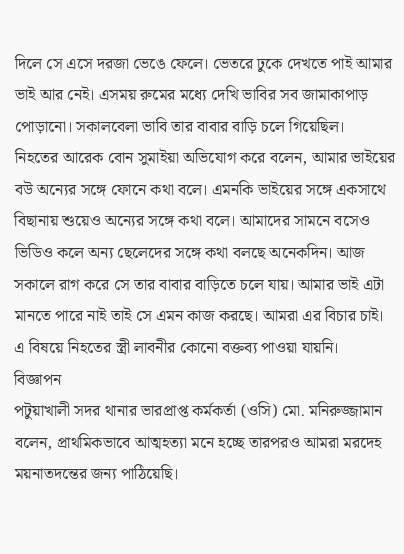দিলে সে এসে দরজা ভেঙে ফেলে। ভেতরে ঢুকে দেখতে পাই আমার ভাই আর নেই। এসময় রুমের মধ্যে দেখি ভাবির সব জামাকাপাড় পোড়ানো। সকালবেলা ভাবি তার বাবার বাড়ি চলে গিয়েছিল।
নিহতের আরেক বোন সুমাইয়া অভিযোগ করে বলেন, আমার ভাইয়ের বউ অন্যের সঙ্গে ফোনে কথা বলে। এমনকি ভাইয়ের সঙ্গে একসাথে বিছানায় শুয়েও অন্যের সঙ্গে কথা বলে। আমাদের সামনে বসেও ভিডিও কলে অন্য ছেলেদের সঙ্গে কথা বলছে অনেকদিন। আজ সকালে রাগ করে সে তার বাবার বাড়িতে চলে যায়। আমার ভাই এটা মানতে পারে নাই তাই সে এমন কাজ করছে। আমরা এর বিচার চাই।
এ বিষয়ে নিহতের স্ত্রী লাবনীর কোনো বক্তব্য পাওয়া যায়নি।
বিজ্ঞাপন
পটুয়াখালী সদর থানার ভারপ্রাপ্ত কর্মকর্তা (ওসি) মো. মনিরুজ্জামান বলেন, প্রাথমিকভাবে আত্মহত্যা মনে হচ্ছে তারপরও আমরা মরদেহ ময়নাতদন্তের জন্য পাঠিয়েছি।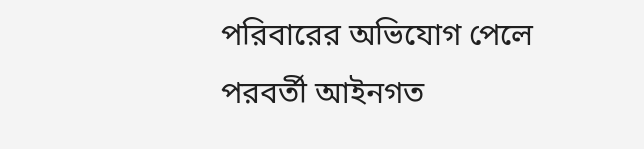পরিবারের অভিযোগ পেলে পরবর্তী আইনগত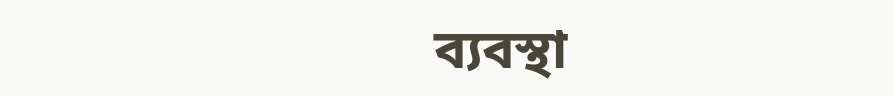ব্যবস্থা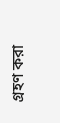গ্রহণ করা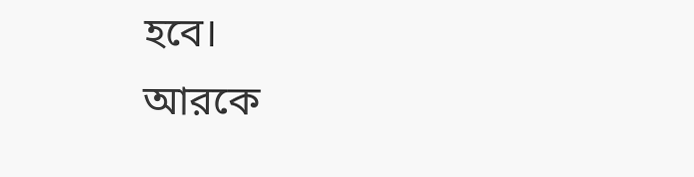হবে।
আরকে